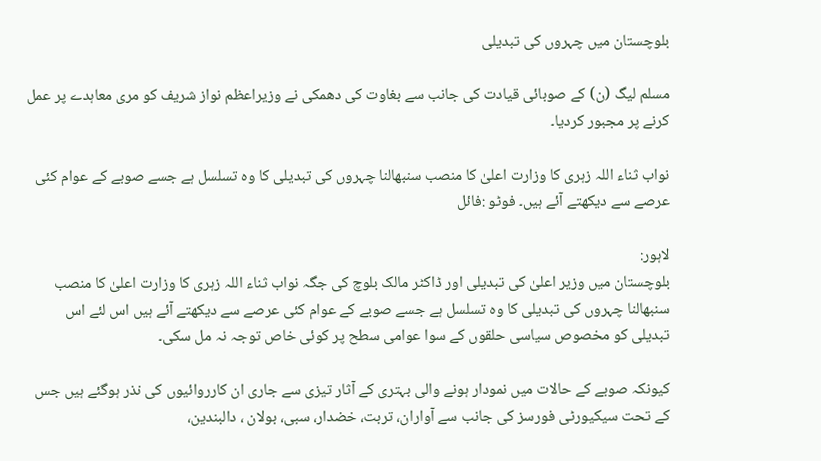بلوچستان میں چہروں کی تبدیلی

مسلم لیگ (ن) کے صوبائی قیادت کی جانب سے بغاوت کی دھمکی نے وزیراعظم نواز شریف کو مری معاہدے پر عمل کرنے پر مجبور کردیا۔

نواب ثناء اللہ زہری کا وزارت اعلیٰ کا منصب سنبھالنا چہروں کی تبدیلی کا وہ تسلسل ہے جسے صوبے کے عوام کئی عرصے سے دیکھتے آئے ہیں۔ فوٹو :فائل

لاہور:
بلوچستان میں وزیر اعلیٰ کی تبدیلی اور ڈاکٹر مالک بلوچ کی جگہ نواب ثناء اللہ زہری کا وزارت اعلیٰ کا منصب سنبھالنا چہروں کی تبدیلی کا وہ تسلسل ہے جسے صوبے کے عوام کئی عرصے سے دیکھتے آئے ہیں اس لئے اس تبدیلی کو مخصوص سیاسی حلقوں کے سوا عوامی سطح پر کوئی خاص توجہ نہ مل سکی۔

کیونکہ صوبے کے حالات میں نمودار ہونے والی بہتری کے آثار تیزی سے جاری ان کارروائیوں کی نذر ہوگئے ہیں جس کے تحت سیکیورٹی فورسز کی جانب سے آواران، تربت، خضدار، سبی، بولان ، دالبندین،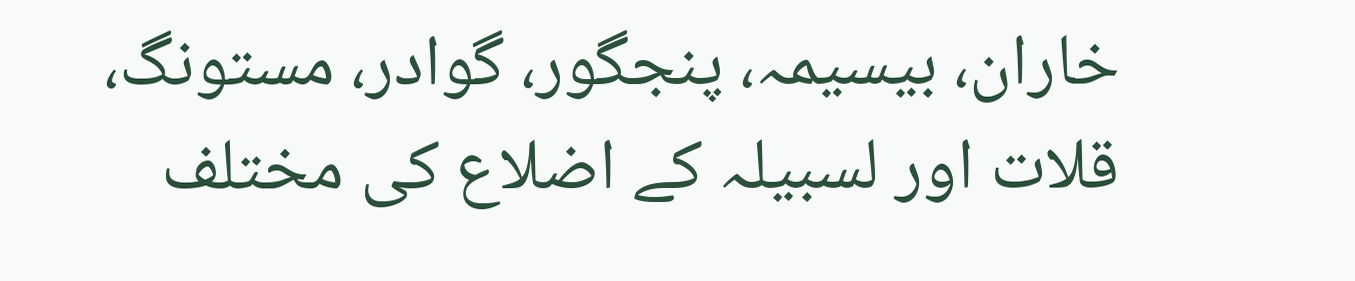خاران، بیسیمہ، پنجگور، گوادر، مستونگ، قلات اور لسبیلہ کے اضلاع کی مختلف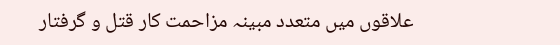علاقوں میں متعدد مبینہ مزاحمت کار قتل و گرفتار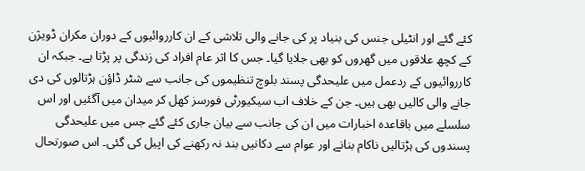کئے گئے اور انٹیلی جنس کی بنیاد پر کی جانے والی تلاشی کے ان کارروائیوں کے دوران مکران ڈویژن کے کچھ علاقوں میں گھروں کو بھی جلایا گیا۔ جس کا اثر عام افراد کی زندگی پر پڑتا ہے۔ جبکہ ان کارروائیوں کے ردعمل میں علیحدگی پسند بلوچ تنظیموں کی جانب سے شٹر ڈاؤن ہڑتالوں کی دی جانے والی کالیں بھی ہیں۔ جن کے خلاف اب سیکیورٹی فورسز کھل کر میدان میں آگئیں اور اس سلسلے میں باقاعدہ اخبارات میں ان کی جانب سے بیان جاری کئے گئے جس میں علیحدگی پسندوں کی ہڑتالیں ناکام بنانے اور عوام سے دکانیں بند نہ رکھنے کی اپیل کی گئی۔ اس صورتحال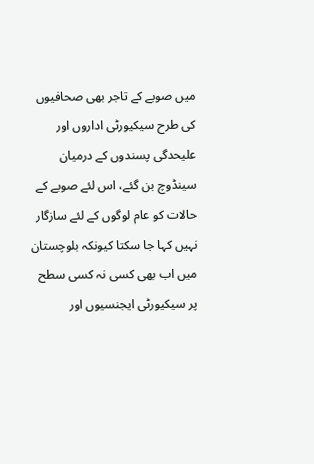میں صوبے کے تاجر بھی صحافیوں کی طرح سیکیورٹی اداروں اور علیحدگی پسندوں کے درمیان سینڈوچ بن گئے، اس لئے صوبے کے حالات کو عام لوگوں کے لئے سازگار نہیں کہا جا سکتا کیونکہ بلوچستان میں اب بھی کسی نہ کسی سطح پر سیکیورٹی ایجنسیوں اور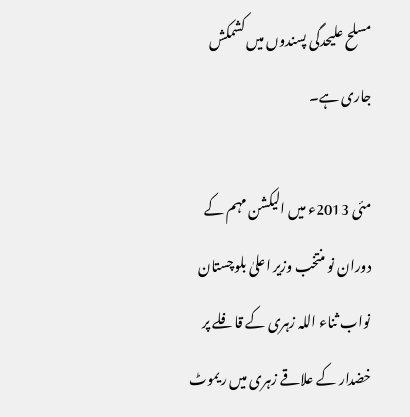مسلح علیحدگی پسندوں میں کشمکش جاری ہے۔

مئی 2013ء میں الیکشن مہم کے دوران نو منتخب وزیر اعلیٰ بلوچستان نواب ثناء اللہ زہری کے قافلے پر خضدار کے علاقے زہری میں ریموٹ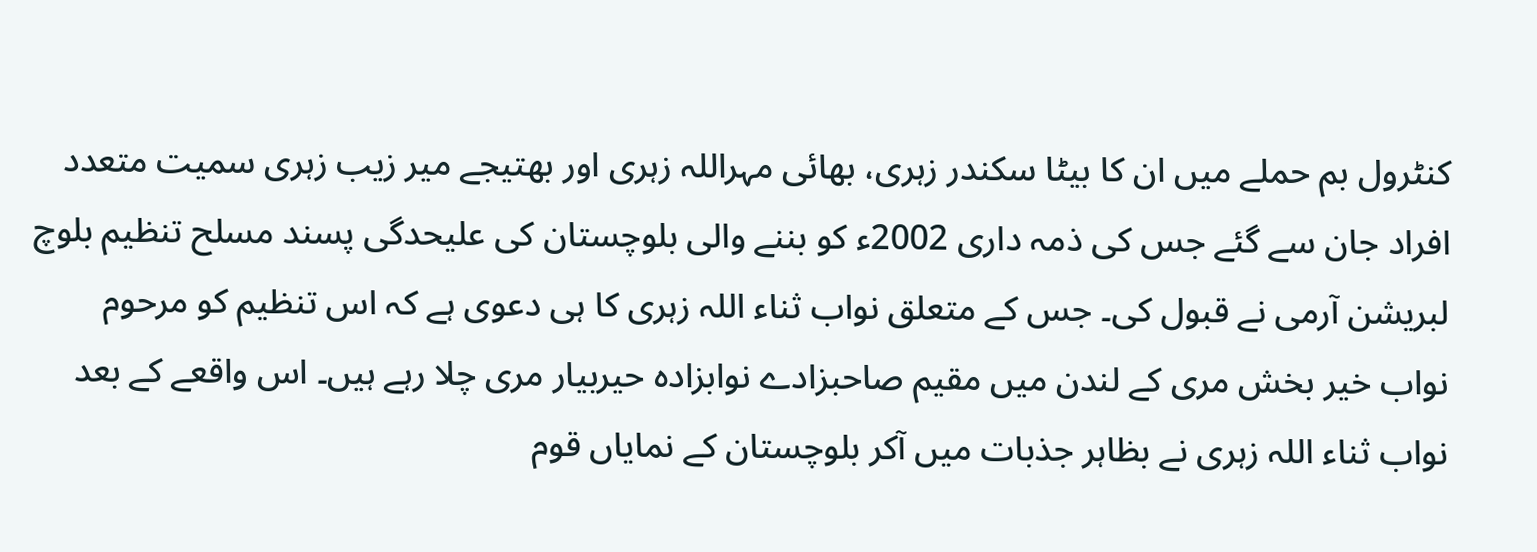کنٹرول بم حملے میں ان کا بیٹا سکندر زہری، بھائی مہراللہ زہری اور بھتیجے میر زیب زہری سمیت متعدد افراد جان سے گئے جس کی ذمہ داری 2002ء کو بننے والی بلوچستان کی علیحدگی پسند مسلح تنظیم بلوچ لبریشن آرمی نے قبول کی۔ جس کے متعلق نواب ثناء اللہ زہری کا ہی دعوی ہے کہ اس تنظیم کو مرحوم نواب خیر بخش مری کے لندن میں مقیم صاحبزادے نوابزادہ حیربیار مری چلا رہے ہیں۔ اس واقعے کے بعد نواب ثناء اللہ زہری نے بظاہر جذبات میں آکر بلوچستان کے نمایاں قوم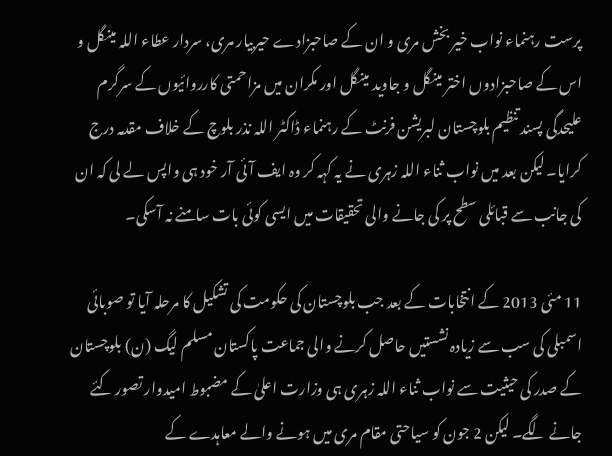پرست رہنماء نواب خیر بخش مری و ان کے صاحبزادے حیربیار مری، سردار عطاء اللہ مینگل و اس کے صاحبزادوں اختر مینگل و جاوید مینگل اور مکران میں مزاحمتی کارروائیوں کے سرگرم علیحدگی پسند تنظیم بلوچستان لبریشن فرنٹ کے رہنماء ڈاکٹر اللہ نذر بلوچ کے خلاف مقدمہ درج کرایا۔ لیکن بعد میں نواب ثناء اللہ زہری نے یہ کہہ کر وہ ایف آئی آر خود ہی واپس لے لی کہ ان کی جانب سے قبائلی سطح پر کی جانے والی تحقیقات میں ایسی کوئی بات سامنے نہ آسکی۔

11 مئی 2013 کے انتخابات کے بعد جب بلوچستان کی حکومت کی تشکیل کا مرحلہ آیا تو صوبائی اسمبلی کی سب سے زیادہ نشستیں حاصل کرنے والی جماعت پاکستان مسلم لیگ (ن) بلوچستان کے صدر کی حیثیت سے نواب ثناء اللہ زہری ہی وزارت اعلیٰ کے مضبوط امیدوار تصور کئے جانے لگے۔ لیکن 2 جون کو سیاحتی مقام مری میں ہونے والے معاہدے کے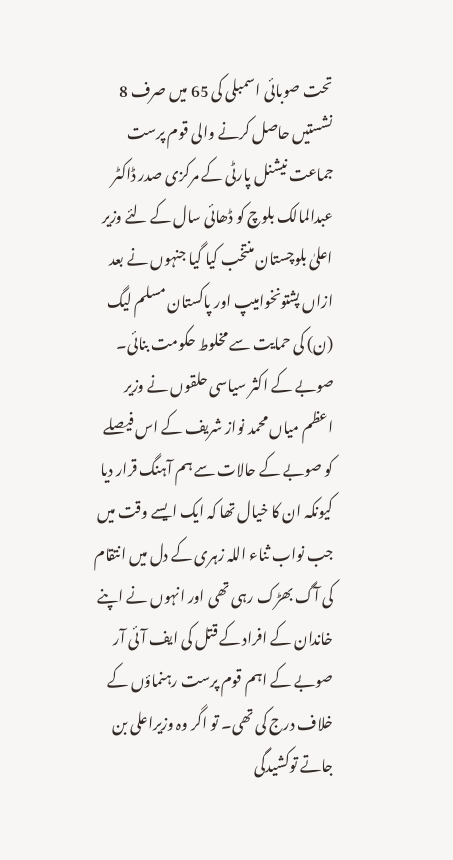تحت صوبائی اسمبلی کی 65 میں صرف 8 نشستیں حاصل کرنے والی قوم پرست جماعت نیشنل پارٹی کے مرکزی صدر ڈاکٹر عبدالمالک بلوچ کو ڈھائی سال کے لئے وزیر اعلیٰ بلوچستان منتخب کیا گیا جنہوں نے بعد ازاں پشتونخوامیپ اور پاکستان مسلم لیگ (ن) کی حمایت سے مخلوط حکومت بنائی۔ صوبے کے اکثر سیاسی حلقوں نے وزیر اعظم میاں محمد نواز شریف کے اس فیصلے کو صوبے کے حالات سے ہم آہنگ قرار دیا کیونکہ ان کا خیال تھا کہ ایک ایسے وقت میں جب نواب ثناء اللہ زہری کے دل میں انتقام کی آگ بھڑک رہی تھی اور انہوں نے اپنے خاندان کے افراد کے قتل کی ایف آئی آر صوبے کے اہم قوم پرست رہنماؤں کے خلاف درج کی تھی۔ تو اگر وہ وزیراعلی بن جاتے توکشیدگی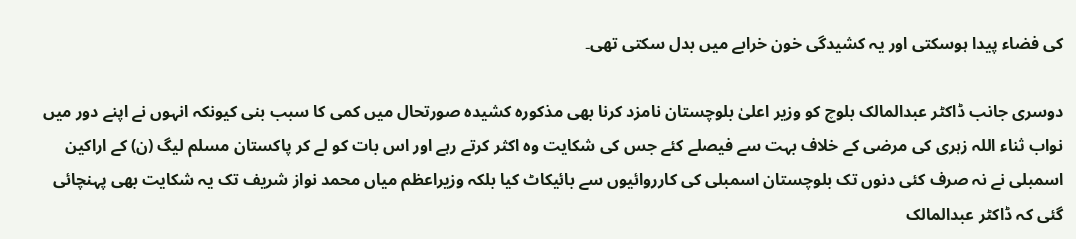کی فضاء پیدا ہوسکتی اور یہ کشیدگی خون خرابے میں بدل سکتی تھی۔

دوسری جانب ڈاکٹر عبدالمالک بلوچ کو وزیر اعلیٰ بلوچستان نامزد کرنا بھی مذکورہ کشیدہ صورتحال میں کمی کا سبب بنی کیونکہ انہوں نے اپنے دور میں نواب ثناء اللہ زہری کی مرضی کے خلاف بہت سے فیصلے کئے جس کی شکایت وہ اکثر کرتے رہے اور اس بات کو لے کر پاکستان مسلم لیگ (ن) کے اراکین اسمبلی نے نہ صرف کئی دنوں تک بلوچستان اسمبلی کی کارروائیوں سے بائیکاٹ کیا بلکہ وزیراعظم میاں محمد نواز شریف تک یہ شکایت بھی پہنچائی گئی کہ ڈاکٹر عبدالمالک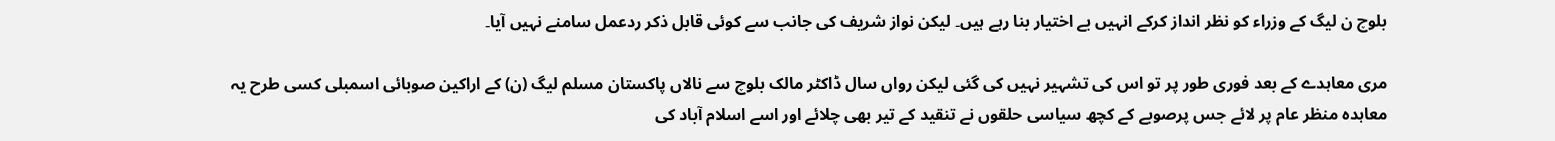بلوچ ن لیگ کے وزراء کو نظر انداز کرکے انہیں بے اختیار بنا رہے ہیں۔ لیکن نواز شریف کی جانب سے کوئی قابل ذکر ردعمل سامنے نہیں آیا۔

مری معاہدے کے بعد فوری طور پر تو اس کی تشہیر نہیں کی گئی لیکن رواں سال ڈاکٹر مالک بلوچ سے نالاں پاکستان مسلم لیگ (ن) کے اراکین صوبائی اسمبلی کسی طرح یہ معاہدہ منظر عام پر لائے جس پرصوبے کے کچھ سیاسی حلقوں نے تنقید کے تیر بھی چلائے اور اسے اسلام آباد کی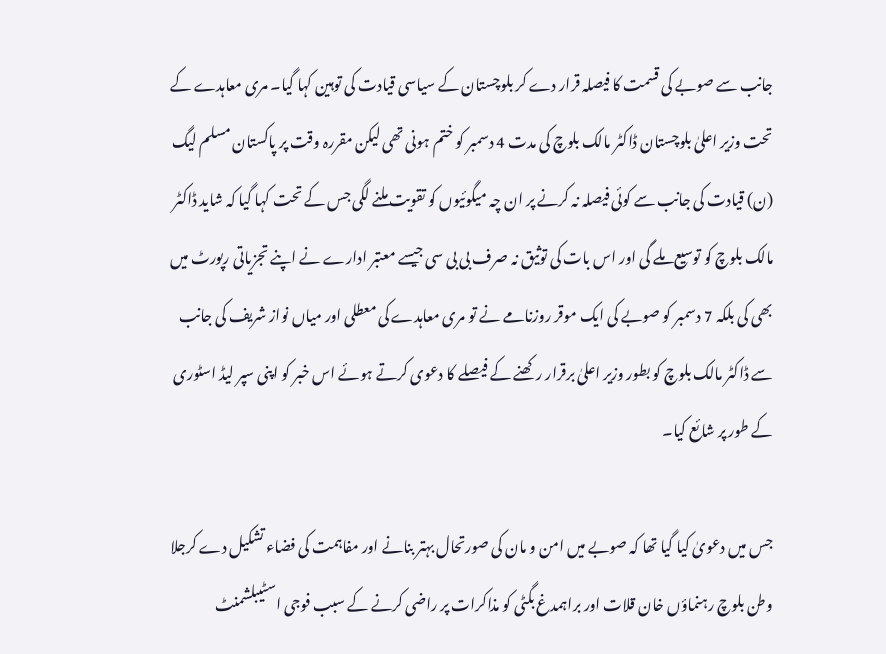جانب سے صوبے کی قسمت کا فیصلہ قرار دے کر بلوچستان کے سیاسی قیادت کی توہین کہا گیا۔ مری معاہدے کے تحت وزیر اعلیٰ بلوچستان ڈاکٹر مالک بلوچ کی مدت 4 دسمبر کو ختم ہونی تھی لیکن مقررہ وقت پر پاکستان مسلم لیگ (ن) قیادت کی جانب سے کوئی فیصلہ نہ کرنے پر ان چہ میگوئیوں کو تقویت ملنے لگی جس کے تحت کہا گیا کہ شاید ڈاکٹر مالک بلوچ کو توسیع ملے گی اور اس بات کی توثیق نہ صرف بی بی سی جیسے معتبر ادارے نے اپنے تجزیاتی رپورٹ میں بھی کی بلکہ 7 دسمبر کو صوبے کی ایک موقر روزنامے نے تو مری معاہدے کی معطلی اور میاں نواز شریف کی جانب سے ڈاکٹر مالک بلوچ کو بطور وزیر اعلیٰ برقرار رکھنے کے فیصلے کا دعوی کرتے ہوئے اس خبر کو اپنی سپر لیڈ اسٹوری کے طور پر شائع کیا۔

جس میں دعویٰ کیا گیا تھا کہ صوبے میں امن و مان کی صورتحال بہتر بنانے اور مفاہمت کی فضاء تشکیل دے کرجلا وطن بلوچ رہنماؤں خان قلات اور براہمدغ بگٹی کو مذاکرات پر راضی کرنے کے سبب فوجی اسٹیبلشمنٹ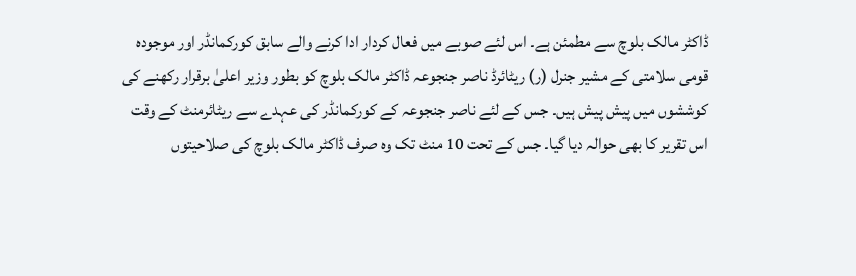ڈاکٹر مالک بلوچ سے مطمئن ہے۔ اس لئے صوبے میں فعال کردار ادا کرنے والے سابق کورکمانڈر اور موجودہ قومی سلامتی کے مشیر جنرل (ر) ریٹائرڈ ناصر جنجوعہ ڈاکٹر مالک بلوچ کو بطور وزیر اعلیٰ برقرار رکھنے کی کوششوں میں پیش پیش ہیں۔ جس کے لئے ناصر جنجوعہ کے کورکمانڈر کی عہدے سے ریٹائرمنٹ کے وقت اس تقریر کا بھی حوالہ دیا گیا۔ جس کے تحت 10 منٹ تک وہ صرف ڈاکٹر مالک بلوچ کی صلاحیتوں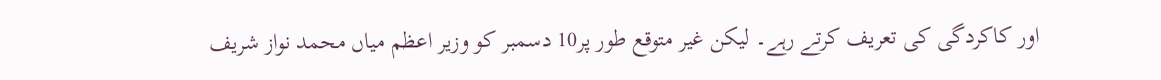اور کاکردگی کی تعریف کرتے رہے۔ لیکن غیر متوقع طور پر10 دسمبر کو وزیر اعظم میاں محمد نواز شریف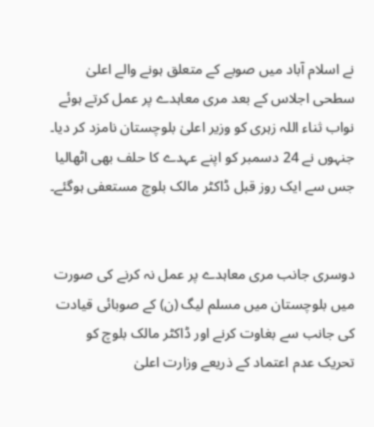نے اسلام آباد میں صوبے کے متعلق ہونے والے اعلیٰ سطحی اجلاس کے بعد مری معاہدے پر عمل کرتے ہوئے نواب ثناء اللہ زہری کو وزیر اعلیٰ بلوچستان نامزد کر دیا۔ جنہوں نے 24 دسمبر کو اپنے عہدے کا حلف بھی اٹھالیا جس سے ایک روز قبل ڈاکٹر مالک بلوچ مستعفی ہوگئے۔


دوسری جانب مری معاہدے پر عمل نہ کرنے کی صورت میں بلوچستان میں مسلم لیگ (ن) کے صوبائی قیادت کی جانب سے بغاوت کرنے اور ڈاکٹر مالک بلوچ کو تحریک عدم اعتماد کے ذریعے وزارت اعلیٰ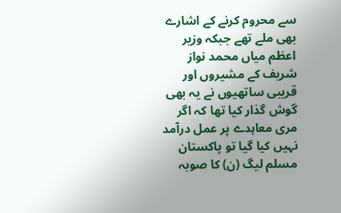سے محروم کرنے کے اشارے بھی ملے تھے جبکہ وزیر اعظم میاں محمد نواز شریف کے مشیروں اور قریبی ساتھیوں نے یہ بھی گوش گذار کیا تھا کہ اگر مری معاہدے پر عمل درآمد نہیں کیا گیا تو پاکستان مسلم لیگ (ن) کا صوبہ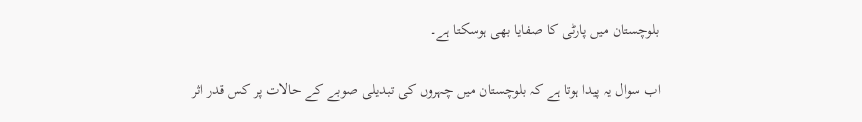بلوچستان میں پارٹی کا صفایا بھی ہوسکتا ہے۔

اب سوال یہ پیدا ہوتا ہے کہ بلوچستان میں چہروں کی تبدیلی صوبے کے حالات پر کس قدر اثر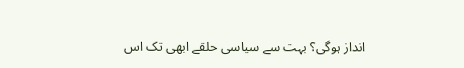انداز ہوگی؟ بہت سے سیاسی حلقے ابھی تک اس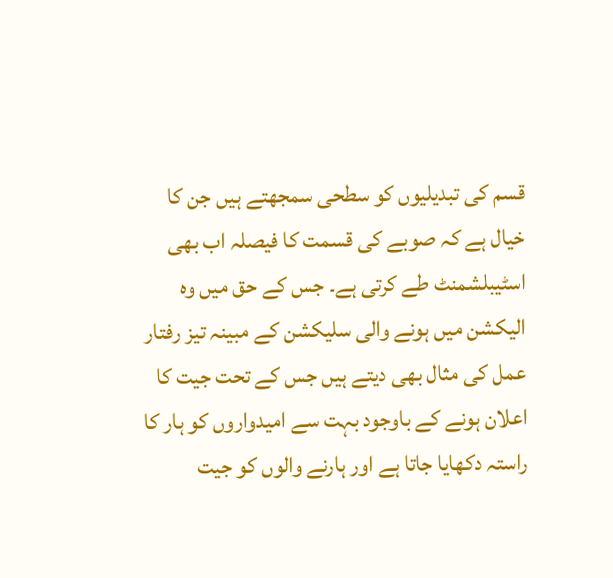قسم کی تبدیلیوں کو سطحی سمجھتے ہیں جن کا خیال ہے کہ صوبے کی قسمت کا فیصلہ اب بھی اسٹیبلشمنٹ طے کرتی ہے۔ جس کے حق میں وہ الیکشن میں ہونے والی سلیکشن کے مبینہ تیز رفتار عمل کی مثال بھی دیتے ہیں جس کے تحت جیت کا اعلان ہونے کے باوجود بہت سے امیدواروں کو ہار کا راستہ دکھایا جاتا ہے اور ہارنے والوں کو جیت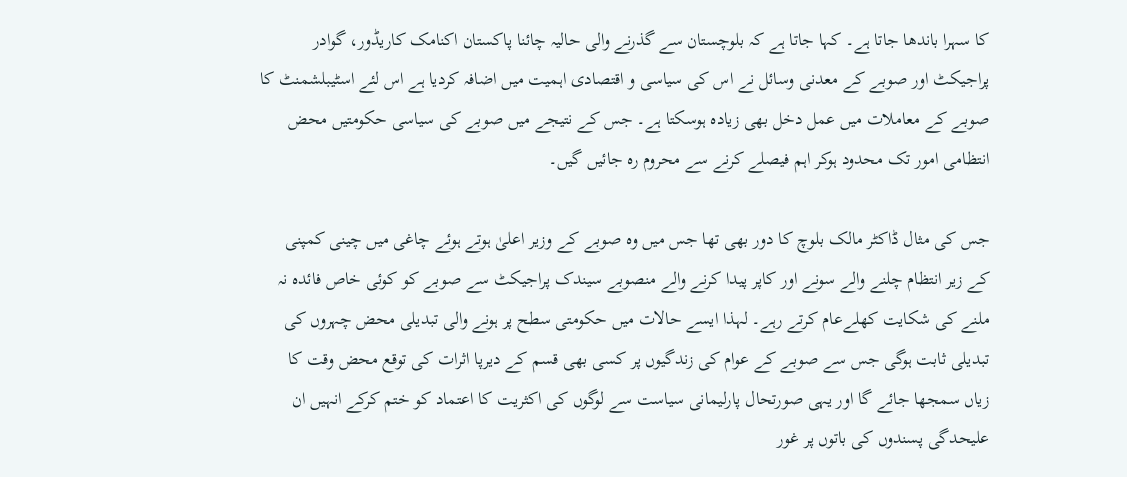کا سہرا باندھا جاتا ہے۔ کہا جاتا ہے کہ بلوچستان سے گذرنے والی حالیہ چائنا پاکستان اکنامک کاریڈور، گوادر پراجیکٹ اور صوبے کے معدنی وسائل نے اس کی سیاسی و اقتصادی اہمیت میں اضافہ کردیا ہے اس لئے اسٹیبلشمنٹ کا صوبے کے معاملات میں عمل دخل بھی زیادہ ہوسکتا ہے۔ جس کے نتیجے میں صوبے کی سیاسی حکومتیں محض انتظامی امور تک محدود ہوکر اہم فیصلے کرنے سے محروم رہ جائیں گیں۔

جس کی مثال ڈاکٹر مالک بلوچ کا دور بھی تھا جس میں وہ صوبے کے وزیر اعلیٰ ہوتے ہوئے چاغی میں چینی کمپنی کے زیر انتظام چلنے والے سونے اور کاپر پیدا کرنے والے منصوبے سیندک پراجیکٹ سے صوبے کو کوئی خاص فائدہ نہ ملنے کی شکایت کھلےعام کرتے رہے۔ لہذا ایسے حالات میں حکومتی سطح پر ہونے والی تبدیلی محض چہروں کی تبدیلی ثابت ہوگی جس سے صوبے کے عوام کی زندگیوں پر کسی بھی قسم کے دیرپا اثرات کی توقع محض وقت کا زیاں سمجھا جائے گا اور یہی صورتحال پارلیمانی سیاست سے لوگوں کی اکثریت کا اعتماد کو ختم کرکے انہیں ان علیحدگی پسندوں کی باتوں پر غور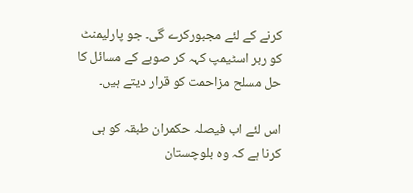کرنے کے لئے مجبورکرے گی۔ جو پارلیمنٹ کو ربر اسٹیمپ کہہ کر صوبے کے مسائل کا حل مسلح مزاحمت کو قرار دیتے ہیں۔

اس لئے اب فیصلہ حکمران طبقہ کو ہی کرنا ہے کہ وہ بلوچستان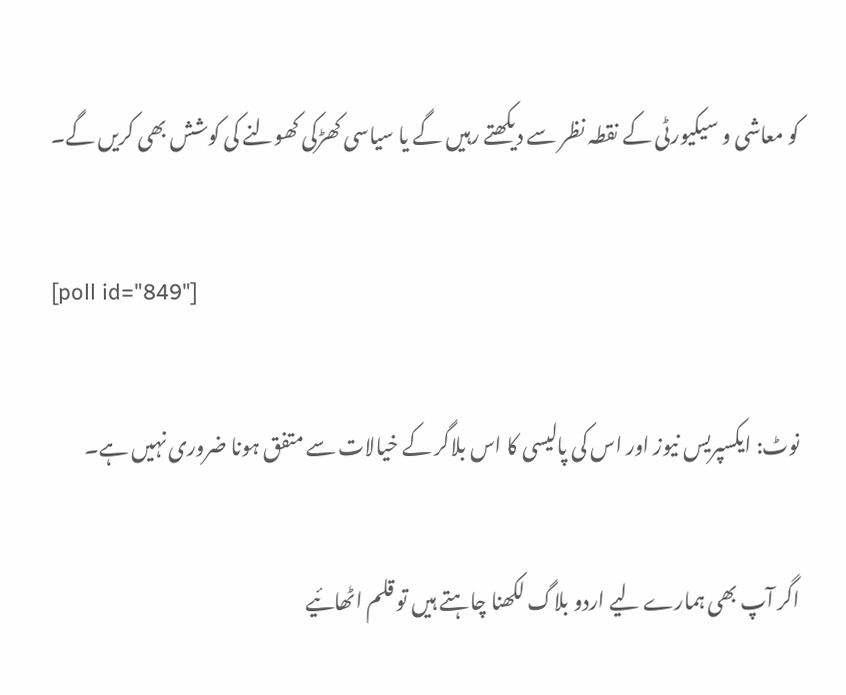کو معاشی و سیکیورٹی کے نقطہ نظر سے دیکھتے رہیں گے یا سیاسی کھڑکی کھولنے کی کوشش بھی کریں گے۔

[poll id="849"]

نوٹ: ایکسپریس نیوز اور اس کی پالیسی کا اس بلاگر کے خیالات سے متفق ہونا ضروری نہیں ہے۔

اگر آپ بھی ہمارے لیے اردو بلاگ لکھنا چاہتے ہیں تو قلم اٹھائیے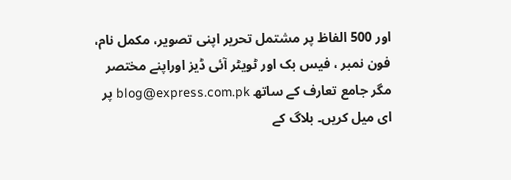اور 500 الفاظ پر مشتمل تحریر اپنی تصویر، مکمل نام، فون نمبر ، فیس بک اور ٹویٹر آئی ڈیز اوراپنے مختصر مگر جامع تعارف کے ساتھ blog@express.com.pk پر ای میل کریں۔ بلاگ کے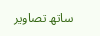ساتھ تصاویر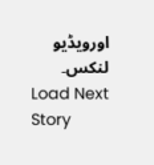اورویڈیو لنکس۔
Load Next Story